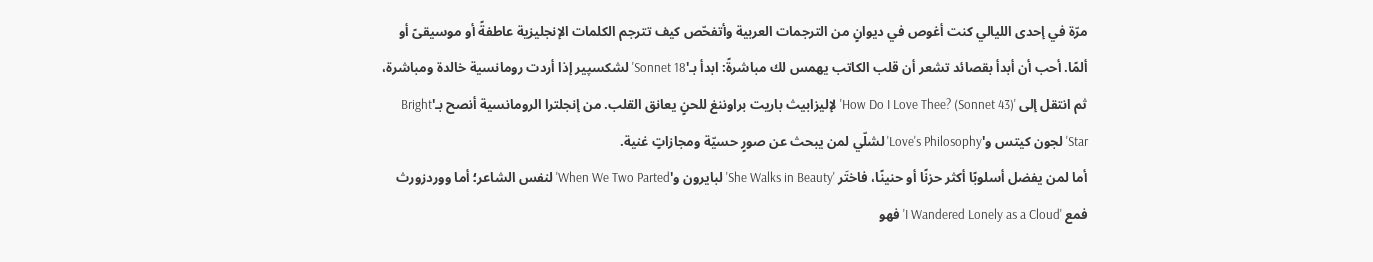مرّة في إحدى الليالي كنت أغوص في ديوانٍ من الترجمات العربية وأتفحّص كيف تترجم الكلمات الإنجليزية عاطفةً أو موسيقىً أو ألمًا. أحب أن أبدأ بقصائد تشعر أن قلب الكاتب يهمس لك مباشرةً: ابدأ بـ'Sonnet 18' لشكسپير إذا أردت رومانسية خالدة ومباشرة، ثم انتقل إلى 'How Do I Love Thee? (Sonnet 43)' لإليزابيث باريت براوننغ للحنٍ يعانق القلب. من إنجلترا الرومانسية أنصح بـ'Bright Star' لجون كيتس و'Love's Philosophy' لشلّي لمن يبحث عن صورٍ حسيّة ومجازاتٍ غنية.
أما لمن يفضل أسلوبًا أكثر حزنًا أو حنينًا، فاختَر 'She Walks in Beauty' لبايرون و'When We Two Parted' لنفس الشاعر؛ أما ووردزورث فمع 'I Wandered Lonely as a Cloud' فهو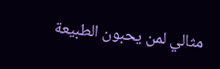مثالي لمن يحبون الطبيعة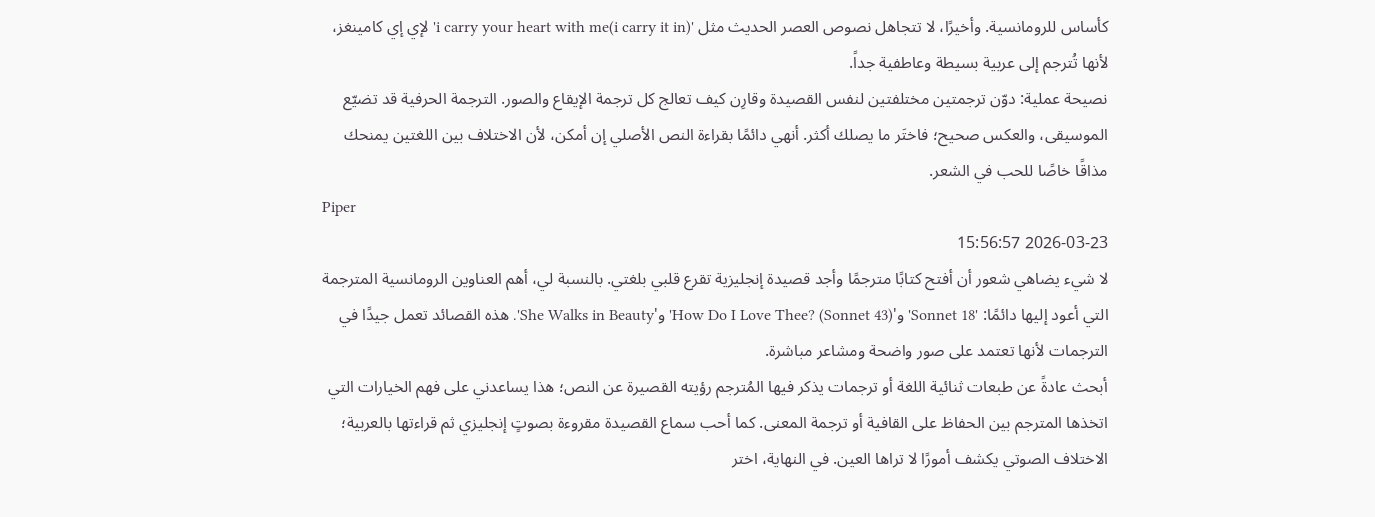كأساس للرومانسية. وأخيرًا، لا تتجاهل نصوص العصر الحديث مثل 'i carry your heart with me(i carry it in)' لإي إي كامينغز، لأنها تُترجم إلى عربية بسيطة وعاطفية جداً.
نصيحة عملية: دوّن ترجمتين مختلفتين لنفس القصيدة وقارِن كيف تعالج كل ترجمة الإيقاع والصور. الترجمة الحرفية قد تضيّع الموسيقى، والعكس صحيح؛ فاختَر ما يصلك أكثر. أنهي دائمًا بقراءة النص الأصلي إن أمكن، لأن الاختلاف بين اللغتين يمنحك مذاقًا خاصًا للحب في الشعر.
Piper
2026-03-23 15:56:57
لا شيء يضاهي شعور أن أفتح كتابًا مترجمًا وأجد قصيدة إنجليزية تقرع قلبي بلغتي. بالنسبة لي، أهم العناوين الرومانسية المترجمة التي أعود إليها دائمًا: 'Sonnet 18' و'How Do I Love Thee? (Sonnet 43)' و'She Walks in Beauty'. هذه القصائد تعمل جيدًا في الترجمات لأنها تعتمد على صور واضحة ومشاعر مباشرة.
أبحث عادةً عن طبعات ثنائية اللغة أو ترجمات يذكر فيها المُترجم رؤيته القصيرة عن النص؛ هذا يساعدني على فهم الخيارات التي اتخذها المترجم بين الحفاظ على القافية أو ترجمة المعنى. كما أحب سماع القصيدة مقروءة بصوتٍ إنجليزي ثم قراءتها بالعربية؛ الاختلاف الصوتي يكشف أمورًا لا تراها العين. في النهاية، اختر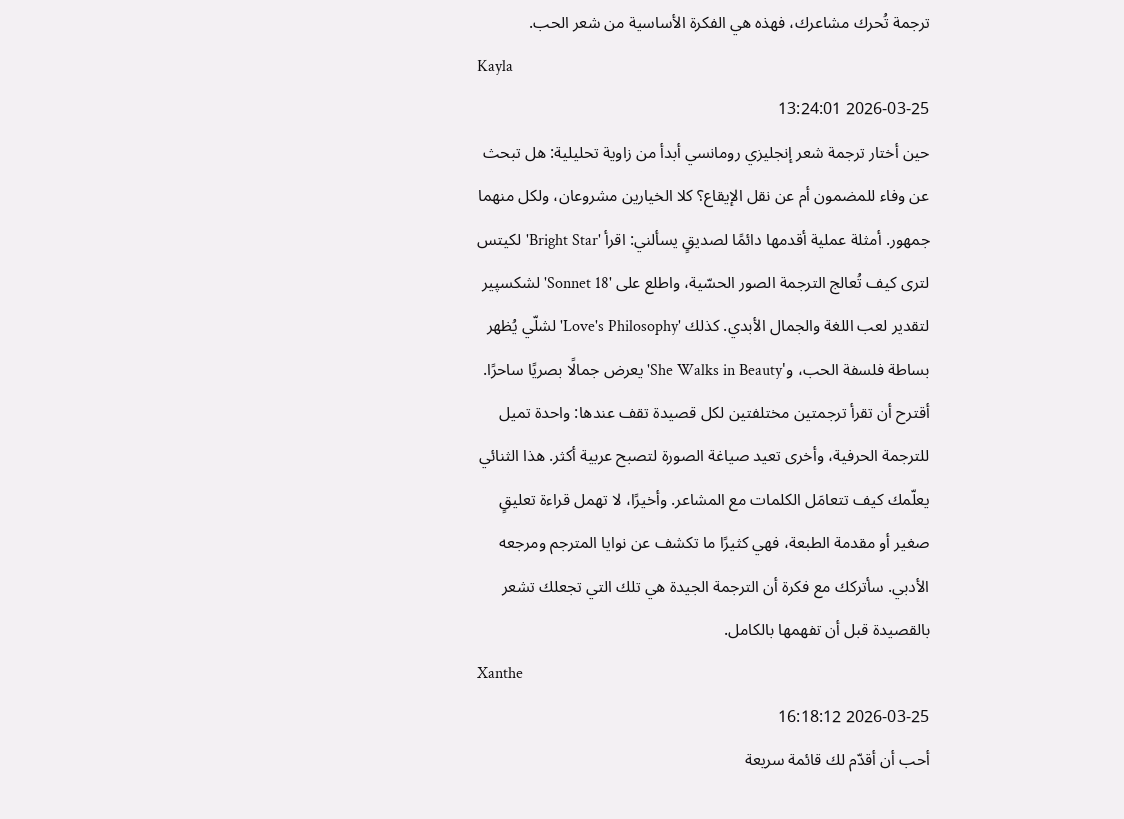ترجمة تُحرك مشاعرك، فهذه هي الفكرة الأساسية من شعر الحب.
Kayla
2026-03-25 13:24:01
حين أختار ترجمة شعر إنجليزي رومانسي أبدأ من زاوية تحليلية: هل تبحث عن وفاء للمضمون أم عن نقل الإيقاع؟ كلا الخيارين مشروعان، ولكل منهما جمهور. أمثلة عملية أقدمها دائمًا لصديقٍ يسألني: اقرأ 'Bright Star' لكيتس لترى كيف تُعالج الترجمة الصور الحسّية، واطلع على 'Sonnet 18' لشكسپير لتقدير لعب اللغة والجمال الأبدي. كذلك 'Love's Philosophy' لشلّي يُظهر بساطة فلسفة الحب، و'She Walks in Beauty' يعرض جمالًا بصريًا ساحرًا.
أقترح أن تقرأ ترجمتين مختلفتين لكل قصيدة تقف عندها: واحدة تميل للترجمة الحرفية، وأخرى تعيد صياغة الصورة لتصبح عربية أكثر. هذا الثنائي يعلّمك كيف تتعامَل الكلمات مع المشاعر. وأخيرًا، لا تهمل قراءة تعليقٍ صغير أو مقدمة الطبعة، فهي كثيرًا ما تكشف عن نوايا المترجم ومرجعه الأدبي. سأتركك مع فكرة أن الترجمة الجيدة هي تلك التي تجعلك تشعر بالقصيدة قبل أن تفهمها بالكامل.
Xanthe
2026-03-25 16:18:12
أحب أن أقدّم لك قائمة سريعة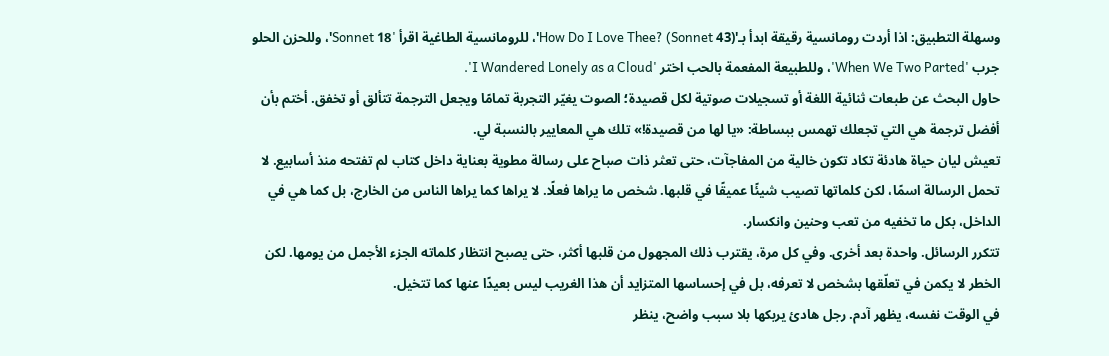وسهلة التطبيق: اذا أردت رومانسية رقيقة ابدأ بـ'How Do I Love Thee? (Sonnet 43)'، للرومانسية الطاغية اقرأ 'Sonnet 18'، وللحزن الحلو جرب 'When We Two Parted'، وللطبيعة المفعمة بالحب اختر 'I Wandered Lonely as a Cloud'.
حاول البحث عن طبعات ثنائية اللغة أو تسجيلات صوتية لكل قصيدة؛ الصوت يغيّر التجربة تمامًا ويجعل الترجمة تتألق أو تخفق. أختم بأن أفضل ترجمة هي التي تجعلك تهمس ببساطة: «يا لها من قصيدة!» تلك هي المعايير بالنسبة لي.
تعيش ليان حياة هادئة تكاد تكون خالية من المفاجآت، حتى تعثر ذات صباح على رسالة مطوية بعناية داخل كتاب لم تفتحه منذ أسابيع. لا تحمل الرسالة اسمًا، لكن كلماتها تصيب شيئًا عميقًا في قلبها. شخص ما يراها فعلًا. لا يراها كما يراها الناس من الخارج، بل كما هي في الداخل، بكل ما تخفيه من تعب وحنين وانكسار.
تتكرر الرسائل. واحدة بعد أخرى. وفي كل مرة، يقترب ذلك المجهول من قلبها أكثر، حتى يصبح انتظار كلماته الجزء الأجمل من يومها. لكن الخطر لا يكمن في تعلّقها بشخص لا تعرفه، بل في إحساسها المتزايد أن هذا الغريب ليس بعيدًا عنها كما تتخيل.
في الوقت نفسه، يظهر آدم. رجل هادئ يربكها بلا سبب واضح، ينظر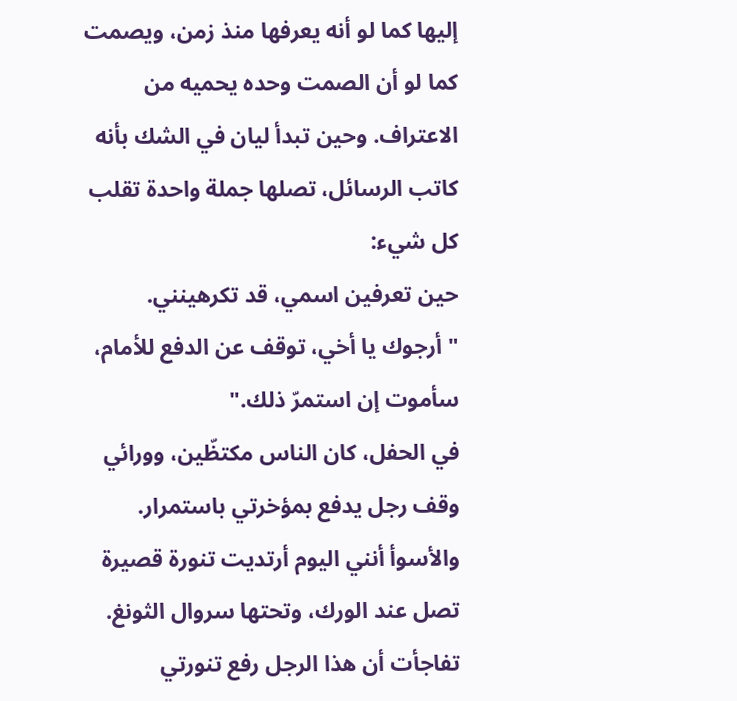إليها كما لو أنه يعرفها منذ زمن، ويصمت كما لو أن الصمت وحده يحميه من الاعتراف. وحين تبدأ ليان في الشك بأنه كاتب الرسائل، تصلها جملة واحدة تقلب كل شيء:
حين تعرفين اسمي، قد تكرهينني.
" أرجوك يا أخي، توقف عن الدفع للأمام، سأموت إن استمرّ ذلك."
في الحفل، كان الناس مكتظّين، وورائي وقف رجل يدفع بمؤخرتي باستمرار.
والأسوأ أنني اليوم أرتديت تنورة قصيرة تصل عند الورك، وتحتها سروال الثونغ.
تفاجأت أن هذا الرجل رفع تنورتي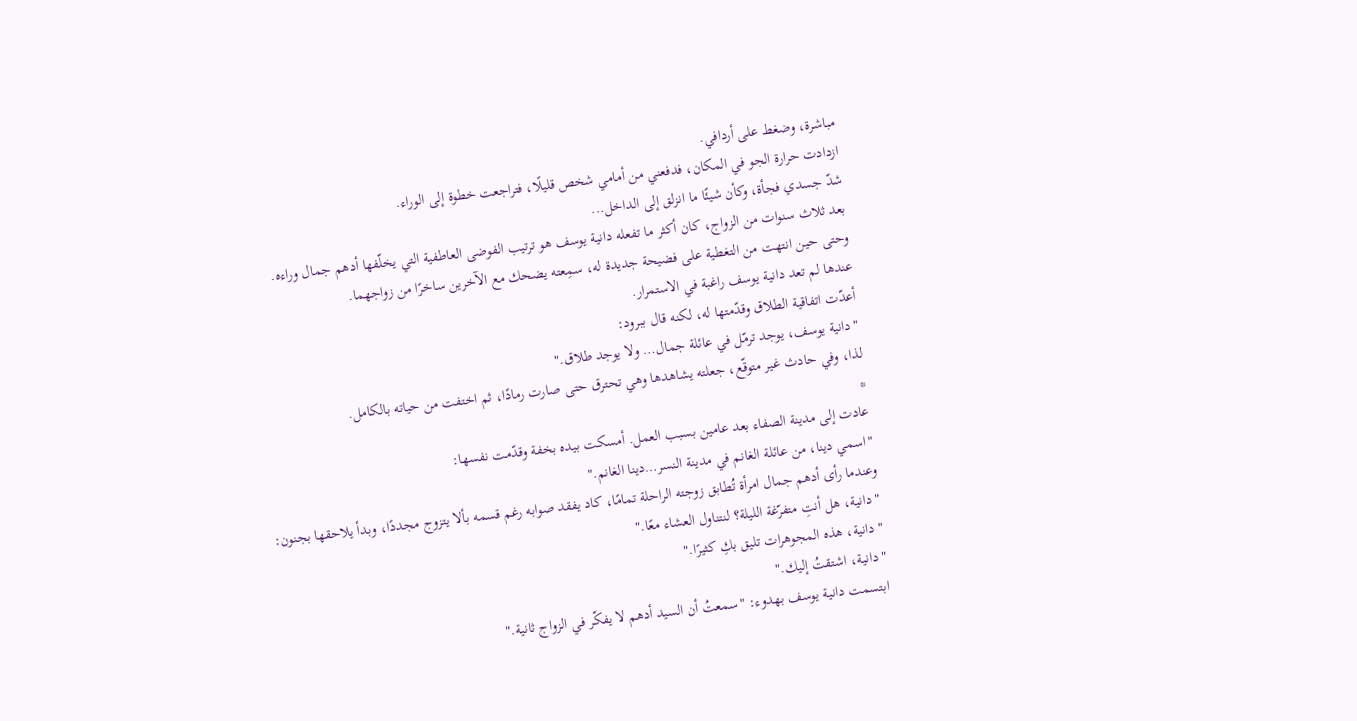مباشرة، وضغط على أردافي.
ازدادت حرارة الجو في المكان، فدفعني من أمامي شخص قليلًا، فتراجعت خطوة إلى الوراء.
شدّ جسدي فجأة، وكأن شيئًا ما انزلق إلى الداخل...
بعد ثلاث سنوات من الزواج، كان أكثر ما تفعله دانية يوسف هو ترتيب الفوضى العاطفية التي يخلّفها أدهم جمال وراءه.
وحتى حين انتهت من التغطية على فضيحة جديدة له، سمِعته يضحك مع الآخرين ساخرًا من زواجهما.
عندها لم تعد دانية يوسف راغبة في الاستمرار.
أعدّت اتفاقية الطلاق وقدّمتها له، لكنه قال ببرود:
"دانية يوسف، يوجد ترمّل في عائلة جمال… ولا يوجد طلاق."
لذا، وفي حادث غير متوقّع، جعلته يشاهدها وهي تحترق حتى صارت رمادًا، ثم اختفت من حياته بالكامل.
*
عادت إلى مدينة الصفاء بعد عامين بسبب العمل. أمسكت بيده بخفة وقدّمت نفسها:
"اسمي دينا، من عائلة الغانم في مدينة النسر…دينا الغانم."
وعندما رأى أدهم جمال امرأة تُطابق زوجته الراحلة تمامًا، كاد يفقد صوابه رغم قسمه بألا يتزوج مجددًا، وبدأ يلاحقها بجنون:
"دانية، هل أنتِ متفرّغة الليلة؟ لنتناول العشاء معًا."
"دانية، هذه المجوهرات تليق بكِ كثيرًا."
"دانية، اشتقتُ إليك."
ابتسمت دانية يوسف بهدوء: "سمعتُ أن السيد أدهم لا يفكّر في الزواج ثانية."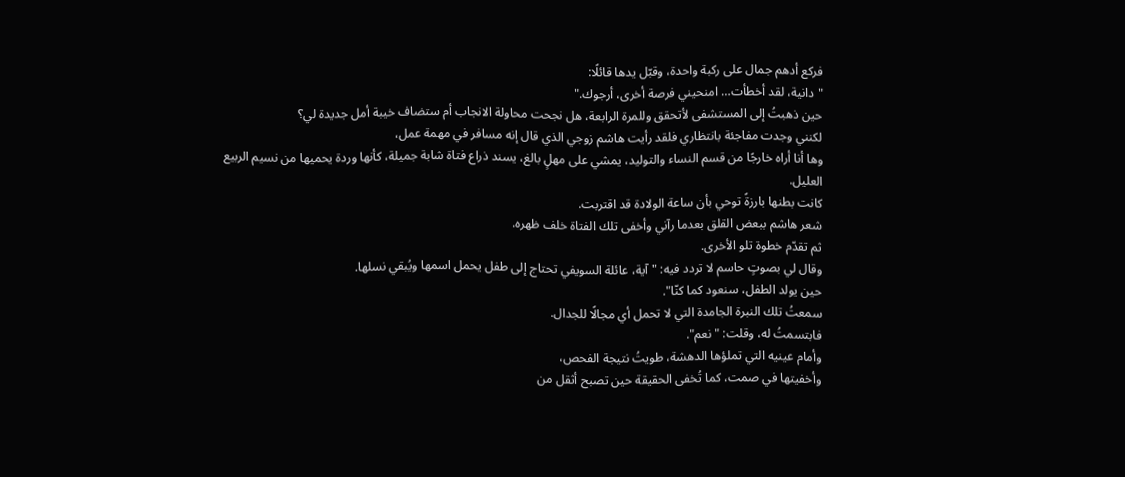فركع أدهم جمال على ركبة واحدة، وقبّل يدها قائلًا:
"دانية، لقد أخطأت… امنحيني فرصة أخرى، أرجوك."
حين ذهبتُ إلى المستشفى لأتحقق وللمرة الرابعة، هل نجحت محاولة الانجاب أم ستضاف خيبة أمل جديدة لي؟
لكنني وجدت مفاجئة بانتظاري فلقد رأيت هاشم زوجي الذي قال إنه مسافر في مهمة عمل،
وها أنا أراه خارجًا من قسم النساء والتوليد، يمشي على مهلٍ بالغ، يسند ذراع فتاة شابة جميلة، كأنها وردة يحميها من نسيم الربيع العليل.
كانت بطنها بارزةً توحي بأن ساعة الولادة قد اقتربت.
شعر هاشم ببعض القلق بعدما رآني وأخفى تلك الفتاة خلف ظهره.
ثم تقدّم خطوة تلو الأخرى.
وقال لي بصوتٍ حاسم لا تردد فيه: "آية، عائلة السويفي تحتاج إلى طفل يحمل اسمها ويُبقي نسلها.
حين يولد الطفل، سنعود كما كنّا".
سمعتُ تلك النبرة الجامدة التي لا تحمل أي مجالًا للجدال.
فابتسمتُ له، وقلت: "نعم".
وأمام عينيه التي تملؤها الدهشة، طويتُ نتيجة الفحص،
وأخفيتها في صمت، كما تُخفى الحقيقة حين تصبح أثقل من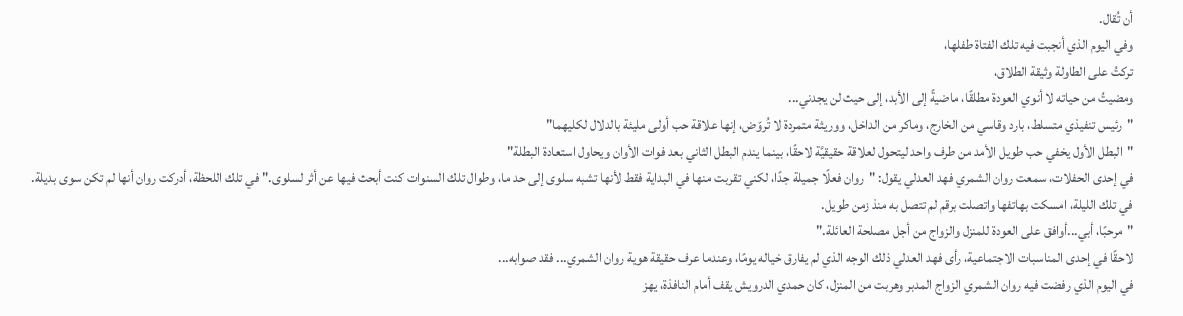أن تُقال.
وفي اليوم الذي أنجبت فيه تلك الفتاة طفلها،
تركتُ على الطاولة وثيقة الطلاق،
ومضيتُ من حياته لا أنوي العودة مطلقًا، ماضيةً إلى الأبد، إلى حيث لن يجدني...
"رئيس تنفيذي متسلط، بارد وقاسي من الخارج، وماكر من الداخل، ووريثة متمردة لا تُروّض، إنها علاقة حب أولى مليئة بالدلال لكليهما"
"البطل الأول يخفي حب طويل الأمد من طرف واحد ليتحول لعلاقة حقيقيَّة لاحقًا، بينما يندم البطل الثاني بعد فوات الأوان ويحاول استعادة البطلة"
في إحدى الحفلات، سمعت روان الشمري فهد العدلي يقول: "روان فعلًا جميلة جدًا، لكني تقربت منها في البداية فقط لأنها تشبه سلوى إلى حد ما، وطوال تلك السنوات كنت أبحث فيها عن أثر لسلوى." في تلك اللحظة، أدركت روان أنها لم تكن سوى بديلة.
في تلك الليلة، امسكت بهاتفها واتصلت برقم لم تتصل به منذ زمن طويل.
"مرحبًا، أبي...أوافق على العودة للمنزل والزواج من أجل مصلحة العائلة."
لاحقًا في إحدى المناسبات الاجتماعية، رأى فهد العدلي ذلك الوجه الذي لم يفارق خياله يومًا، وعندما عرف حقيقة هوية روان الشمري... فقد صوابه...
في اليوم الذي رفضت فيه روان الشمري الزواج المدبر وهربت من المنزل، كان حمدي الدرويش يقف أمام النافذة، يهز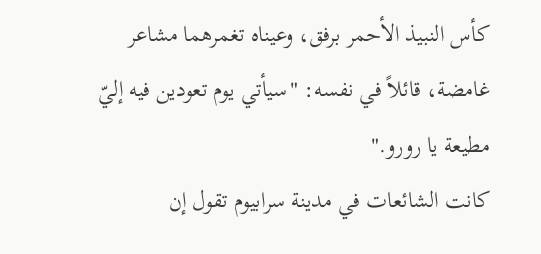كأس النبيذ الأحمر برفق، وعيناه تغمرهما مشاعر غامضة، قائلاً في نفسه: "سيأتي يوم تعودين فيه إليّ مطيعة يا رورو."
كانت الشائعات في مدينة سرابيوم تقول إن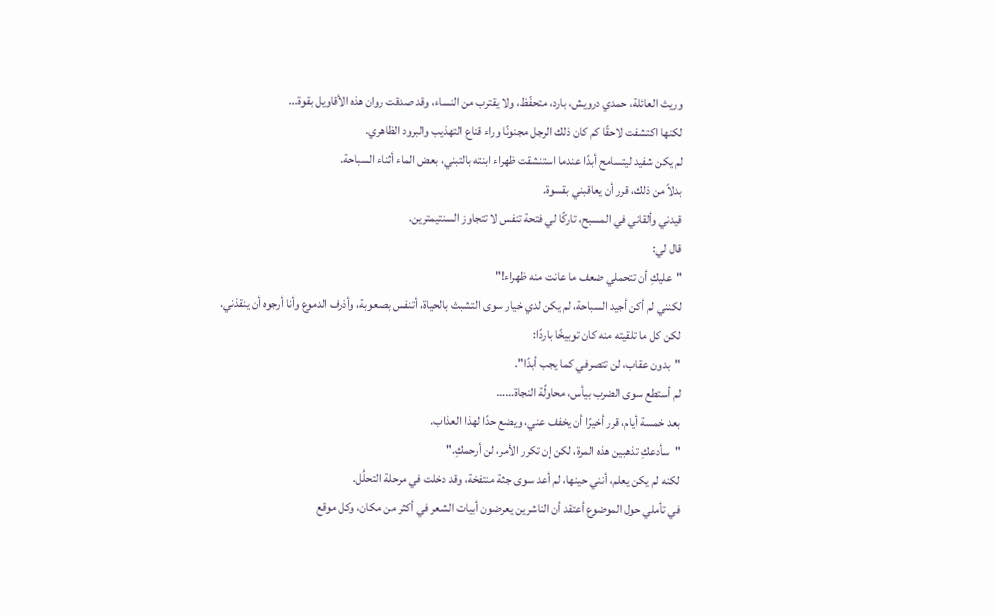وريث العائلة، حمدي درويش، بارد، متحفّظ، ولا يقترب من النساء، وقد صدقت روان هذه الأقاويل بقوة...
لكنها اكتشفت لاحقًا كم كان ذلك الرجل مجنونًا وراء قناع التهذيب والبرود الظاهري.
لم يكن شفيد ليتسامح أبدًا عندما استنشقت ظهراء ابنته بالتبني، بعض الماء أثناء السباحة.
بدلاً من ذلك، قرر أن يعاقبني بقسوة.
قيدني وألقاني في المسبح، تاركًا لي فتحة تنفس لا تتجاوز السنتيمترين.
قال لي:
"عليكِ أن تتحملي ضعف ما عانت منه ظهراء!"
لكنني لم أكن أجيد السباحة، لم يكن لدي خيار سوى التشبث بالحياة، أتنفس بصعوبة، وأذرف الدموع وأنا أرجوه أن ينقذني.
لكن كل ما تلقيته منه كان توبيخًا باردًا:
"بدون عقاب، لن تتصرفي كما يجب أبدًا".
لم أستطع سوى الضرب بيأس، محاولًة النجاة……
بعد خمسة أيام، قرر أخيرًا أن يخفف عني، ويضع حدًا لهذا العذاب.
"سأدعكِ تذهبين هذه المرة، لكن إن تكرر الأمر، لن أرحمكِ."
لكنه لم يكن يعلم، أنني حينها، لم أعد سوى جثة منتفخة، وقد دخلت في مرحلة التحلُل.
في تأملي حول الموضوع أعتقد أن الناشرين يعرضون أبيات الشعر في أكثر من مكان، وكل موقع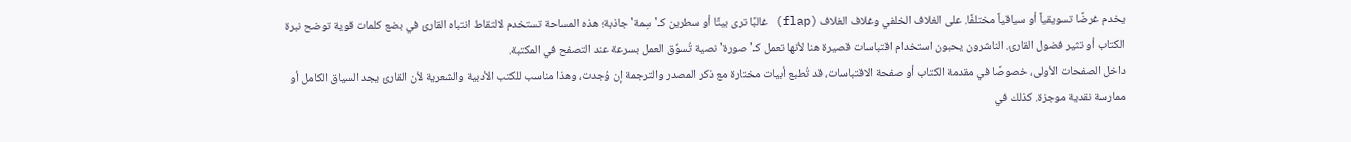يخدم غرضًا تسويقياً أو سياقياً مختلفًا. على الغلاف الخلفي وغلاف الغلاف (flap) غالبًا ترى بيتًا أو سطرين كـ'سِمة' جاذبة؛ هذه المساحة تستخدم لالتقاط انتباه القارئ في بضع كلمات قوية توضح نبرة الكتاب أو تثير فضول القارئ. الناشرون يحبون استخدام اقتباسات قصيرة هنا لأنها تعمل كـ'صورة' نصية تُسوِّق العمل بسرعة عند التصفح في المكتبة.
داخل الصفحات الأولى، خصوصًا في مقدمة الكتاب أو صفحة الاقتباسات، قد تُطبع أبيات مختارة مع ذكر المصدر والترجمة إن وُجدت، وهذا مناسب للكتب الأدبية والشعرية لأن القارئ يجد السياق الكامل أو ممارسة نقدية موجزة. كذلك في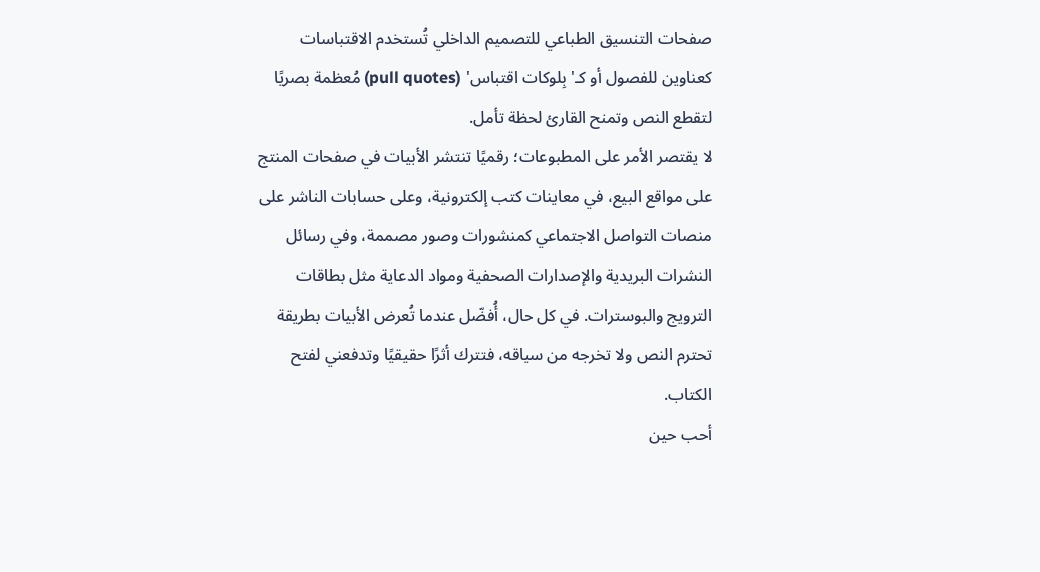صفحات التنسيق الطباعي للتصميم الداخلي تُستخدم الاقتباسات كعناوين للفصول أو كـ'بِلوكات اقتباس' (pull quotes) مُعظمة بصريًا لتقطع النص وتمنح القارئ لحظة تأمل.
لا يقتصر الأمر على المطبوعات؛ رقميًا تنتشر الأبيات في صفحات المنتج على مواقع البيع، في معاينات كتب إلكترونية، وعلى حسابات الناشر على منصات التواصل الاجتماعي كمنشورات وصور مصممة، وفي رسائل النشرات البريدية والإصدارات الصحفية ومواد الدعاية مثل بطاقات الترويج والبوسترات. في كل حال، أُفضّل عندما تُعرض الأبيات بطريقة تحترم النص ولا تخرجه من سياقه، فتترك أثرًا حقيقيًا وتدفعني لفتح الكتاب.
أحب حين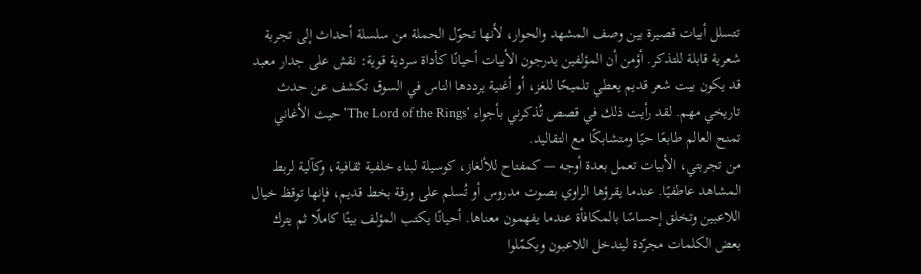تتسلل أبيات قصيرة بين وصف المشهد والحوار، لأنها تحوّل الحملة من سلسلة أحداث إلى تجربة شعرية قابلة للتذكر. أؤمن أن المؤلفين يدرجون الأبيات أحيانًا كأداة سردية قوية: نقش على جدار معبد قد يكون بيت شعر قديم يعطي تلميحًا للغز، أو أغنية يرددها الناس في السوق تكشف عن حدث تاريخي مهم. لقد رأيت ذلك في قصص تُذكرني بأجواء 'The Lord of the Rings' حيث الأغاني تمنح العالم طابعًا حيًا ومتشابكًا مع التقاليد.
من تجربتي، الأبيات تعمل بعدة أوجه — كمفتاح للألغاز، كوسيلة لبناء خلفية ثقافية، وكآلية لربط المشاهد عاطفيًا. عندما يقرؤها الراوي بصوت مدروس أو تُسلم على ورقة بخط قديم، فإنها توقظ خيال اللاعبين وتخلق إحساسًا بالمكافأة عندما يفهمون معناها. أحيانًا يكتب المؤلف بيتًا كاملًا ثم يترك بعض الكلمات مجرّدة ليتدخل اللاعبون ويكمّلوا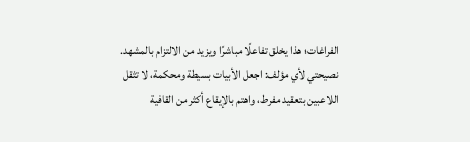الفراغات؛ هذا يخلق تفاعلًا مباشرًا ويزيد من الالتزام بالمشهد.
نصيحتي لأي مؤلف: اجعل الأبيات بسيطة ومحكمة، لا تثقل اللاعبين بتعقيد مفرط، واهتم بالإيقاع أكثر من القافية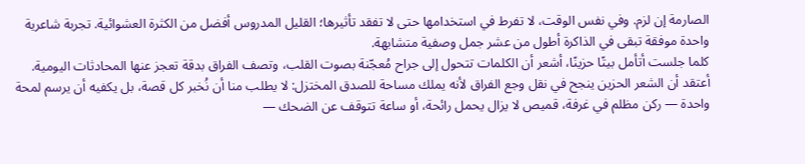الصارمة إن لزم. وفي نفس الوقت، لا تفرط في استخدامها حتى لا تفقد تأثيرها؛ القليل المدروس أفضل من الكثرة العشوائية. تجربة شاعرية واحدة موفقة تبقى في الذاكرة أطول من عشر جمل وصفية متشابهة.
كلما جلست أتأمل بيتًا حزينًا، أشعر أن الكلمات تتحول إلى جراح مُعجّنة بصوت القلب، وتصف الفراق بدقة تعجز عنها المحادثات اليومية.
أعتقد أن الشعر الحزين ينجح في نقل وجع الفراق لأنه يملك مساحة للصدق المختزل: لا يطلب منا أن نُخبر كل قصة، بل يكفيه أن يرسم لمحة واحدة — ركن مظلم في غرفة، قميص لا يزال يحمل رائحة، أو ساعة تتوقف عن الضحك —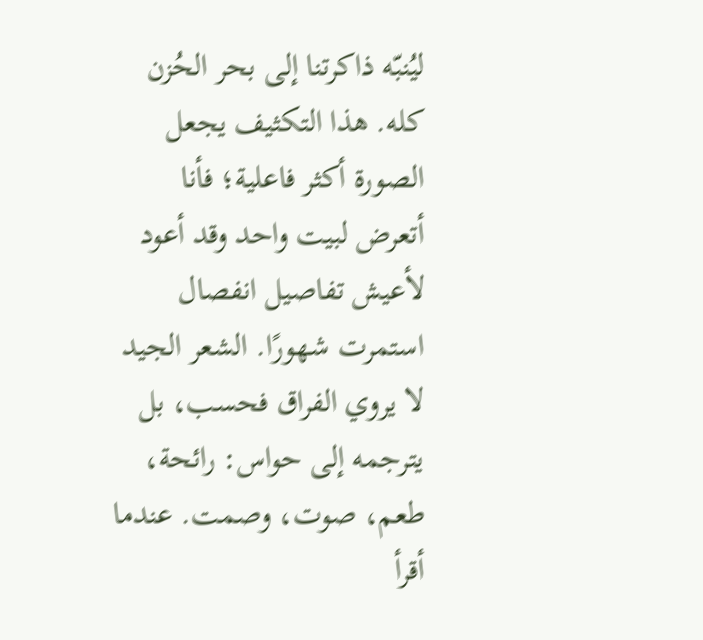ليُنبّه ذاكرتنا إلى بحر الحُزن كله. هذا التكثيف يجعل الصورة أكثر فاعلية؛ فأنا أتعرض لبيت واحد وقد أعود لأعيش تفاصيل انفصال استمرت شهورًا. الشعر الجيد لا يروي الفراق فحسب، بل يترجمه إلى حواس: رائحة، طعم، صوت، وصمت. عندما أقرأ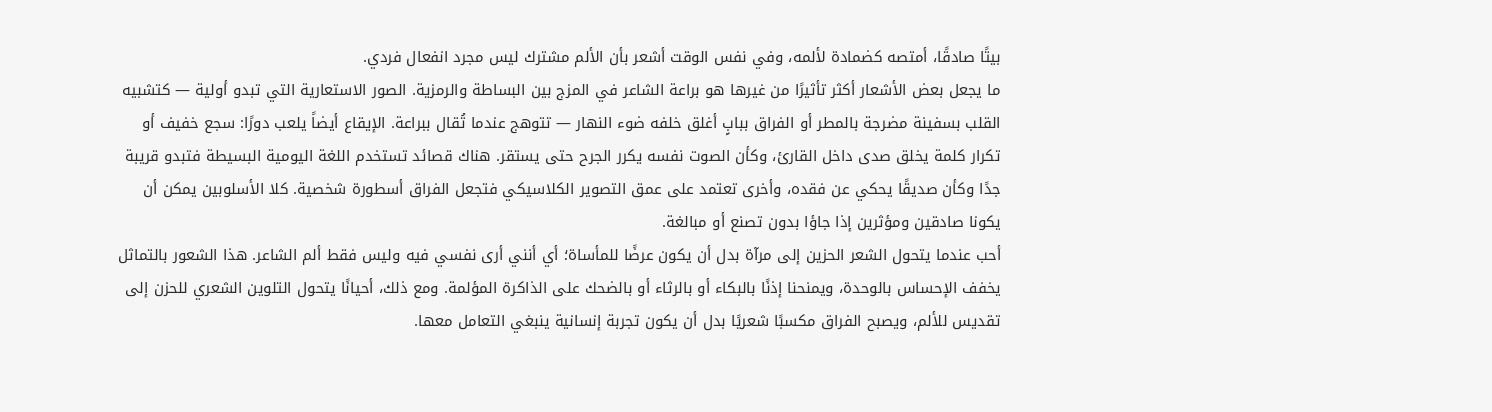بيتًا صادقًا، أمتصه كضمادة لألمه، وفي نفس الوقت أشعر بأن الألم مشترك ليس مجرد انفعال فردي.
ما يجعل بعض الأشعار أكثر تأثيرًا من غيرها هو براعة الشاعر في المزج بين البساطة والرمزية. الصور الاستعارية التي تبدو أولية — كتشبيه القلب بسفينة مضرجة بالمطر أو الفراق ببابٍ أغلق خلفه ضوء النهار — تتوهج عندما تُقال ببراعة. الإيقاع أيضاً يلعب دورًا: سجع خفيف أو تكرار كلمة يخلق صدى داخل القارئ، وكأن الصوت نفسه يكرر الجرح حتى يستقر. هناك قصائد تستخدم اللغة اليومية البسيطة فتبدو قريبة جدًا وكأن صديقًا يحكي عن فقده، وأخرى تعتمد على عمق التصوير الكلاسيكي فتجعل الفراق أسطورة شخصية. كلا الأسلوبين يمكن أن يكونا صادقين ومؤثرين إذا جاؤا بدون تصنع أو مبالغة.
أحب عندما يتحول الشعر الحزين إلى مرآة بدل أن يكون عرضًا للمأساة؛ أي أنني أرى نفسي فيه وليس فقط ألم الشاعر. هذا الشعور بالتماثل يخفف الإحساس بالوحدة، ويمنحنا إذنًا بالبكاء أو بالرثاء أو بالضحك على الذاكرة المؤلمة. ومع ذلك، أحيانًا يتحول التلوين الشعري للحزن إلى تقديس للألم، ويصبح الفراق مكسبًا شعريًا بدل أن يكون تجربة إنسانية ينبغي التعامل معها.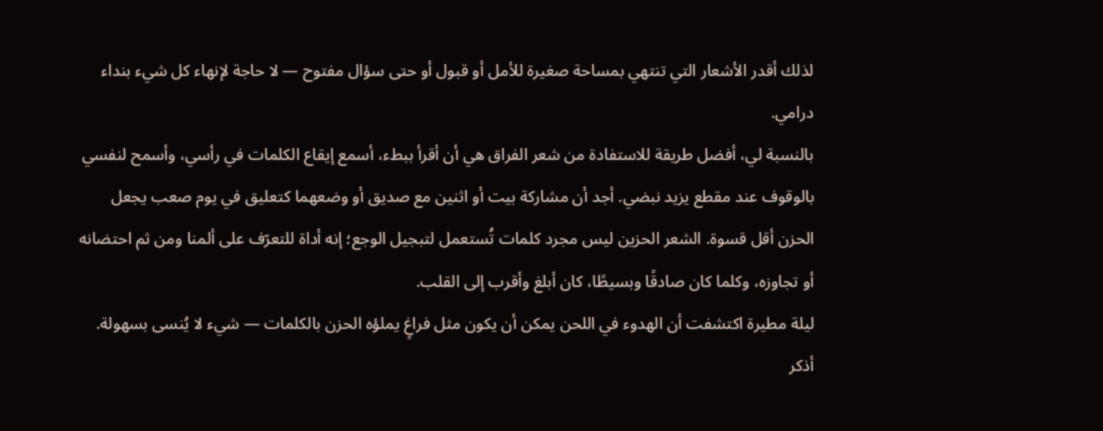لذلك أقدر الأشعار التي تنتهي بمساحة صغيرة للأمل أو قبول أو حتى سؤال مفتوح — لا حاجة لإنهاء كل شيء بنداء درامي.
بالنسبة لي، أفضل طريقة للاستفادة من شعر الفراق هي أن أقرأ ببطء، أسمع إيقاع الكلمات في رأسي، وأسمح لنفسي بالوقوف عند مقطع يزيد نبضي. أجد أن مشاركة بيت أو اثنين مع صديق أو وضعهما كتعليق في يوم صعب يجعل الحزن أقل قسوة. الشعر الحزين ليس مجرد كلمات تُستعمل لتبجيل الوجع؛ إنه أداة للتعرّف على ألمنا ومن ثم احتضانه أو تجاوزه، وكلما كان صادقًا وبسيطًا، كان أبلغ وأقرب إلى القلب.
ليلة مطيرة اكتشفت أن الهدوء في اللحن يمكن أن يكون مثل فراغٍ يملؤه الحزن بالكلمات — شيء لا يُنسى بسهولة. أذكر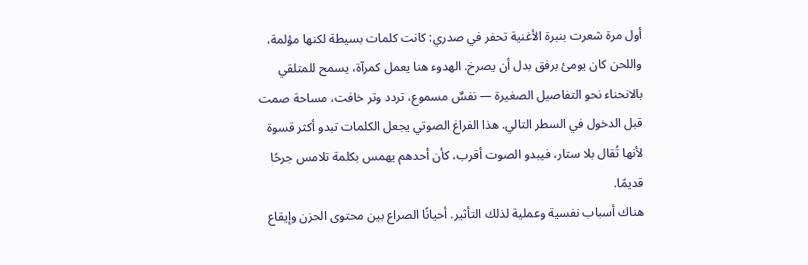أول مرة شعرت بنبرة الأغنية تحفر في صدري: كانت كلمات بسيطة لكنها مؤلمة، واللحن كان يومئ برفق بدل أن يصرخ. الهدوء هنا يعمل كمرآة، يسمح للمتلقي بالانحناء نحو التفاصيل الصغيرة — نفسٌ مسموع، تردد وتر خافت، مساحة صمت قبل الدخول في السطر التالي. هذا الفراغ الصوتي يجعل الكلمات تبدو أكثر قسوة لأنها تُقال بلا ستار، فيبدو الصوت أقرب، كأن أحدهم يهمس بكلمة تلامس جرحًا قديمًا.
هناك أسباب نفسية وعملية لذلك التأثير. أحيانًا الصراع بين محتوى الحزن وإيقاع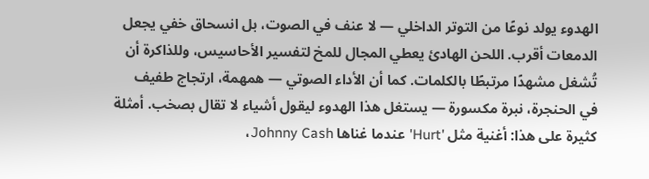الهدوء يولد نوعًا من التوتر الداخلي — لا عنف في الصوت، بل انسحاق خفي يجعل الدمعات أقرب. اللحن الهادئ يعطي المجال للمخ لتفسير الأحاسيس، وللذاكرة أن تُشغل مشهدًا مرتبطًا بالكلمات. كما أن الأداء الصوتي — همهمة، ارتجاج طفيف في الحنجرة، نبرة مكسورة — يستغل هذا الهدوء ليقول أشياء لا تقال بصخب. أمثلة كثيرة على هذا: أغنية مثل 'Hurt' عندما غناها Johnny Cash،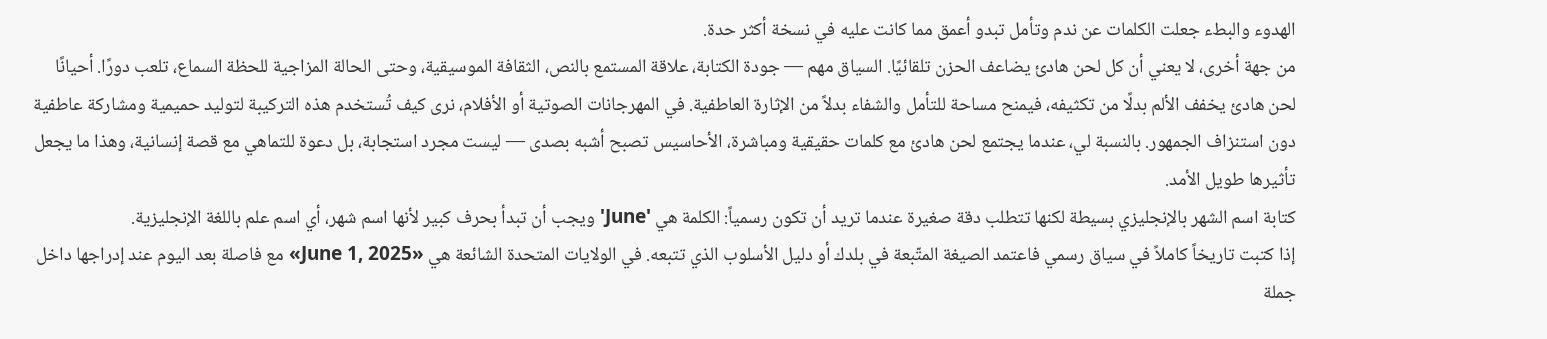الهدوء والبطء جعلت الكلمات عن ندم وتأمل تبدو أعمق مما كانت عليه في نسخة أكثر حدة.
من جهة أخرى، لا يعني أن كل لحن هادئ يضاعف الحزن تلقائيًا. السياق مهم — جودة الكتابة، علاقة المستمع بالنص، الثقافة الموسيقية، وحتى الحالة المزاجية للحظة السماع، تلعب دورًا. أحيانًا لحن هادئ يخفف الألم بدلًا من تكثيفه، فيمنح مساحة للتأمل والشفاء بدلاً من الإثارة العاطفية. في المهرجانات الصوتية أو الأفلام، نرى كيف تُستخدم هذه التركيبة لتوليد حميمية ومشاركة عاطفية دون استنزاف الجمهور. بالنسبة لي، عندما يجتمع لحن هادئ مع كلمات حقيقية ومباشرة، الأحاسيس تصبح أشبه بصدى — ليست مجرد استجابة، بل دعوة للتماهي مع قصة إنسانية، وهذا ما يجعل تأثيرها طويل الأمد.
كتابة اسم الشهر بالإنجليزي بسيطة لكنها تتطلب دقة صغيرة عندما تريد أن تكون رسمياً: الكلمة هي 'June' ويجب أن تبدأ بحرف كبير لأنها اسم شهر، أي اسم علم باللغة الإنجليزية.
إذا كتبت تاريخاً كاملاً في سياق رسمي فاعتمد الصيغة المتّبعة في بلدك أو دليل الأسلوب الذي تتبعه. في الولايات المتحدة الشائعة هي «June 1, 2025» مع فاصلة بعد اليوم عند إدراجها داخل جملة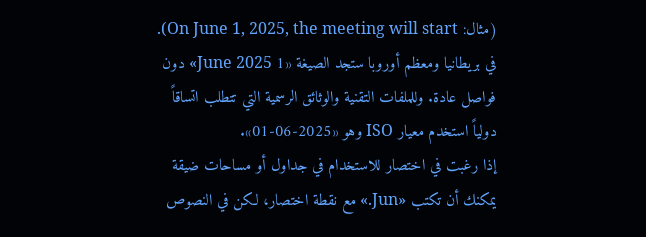(مثال: On June 1, 2025, the meeting will start). في بريطانيا ومعظم أوروبا ستجد الصيغة «1 June 2025» دون فواصل عادة. وللملفات التقنية والوثائق الرسمية التي تتطلب اتساقاً دولياً استخدم معيار ISO وهو «2025-06-01».
إذا رغبت في اختصار للاستخدام في جداول أو مساحات ضيقة يمكنك أن تكتب «Jun.» مع نقطة اختصار، لكن في النصوص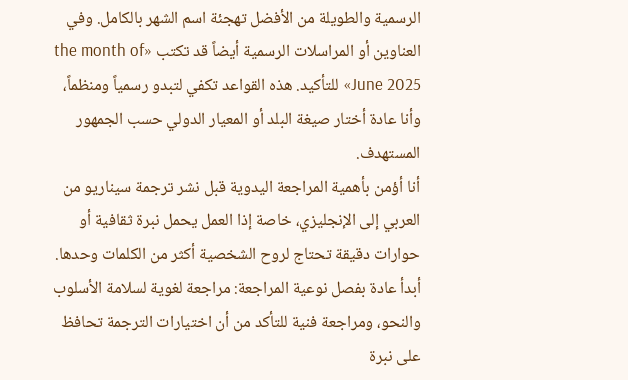الرسمية والطويلة من الأفضل تهجئة اسم الشهر بالكامل. وفي العناوين أو المراسلات الرسمية أيضاً قد تكتب «the month of June 2025» للتأكيد. هذه القواعد تكفي لتبدو رسمياً ومنظماً، وأنا عادة أختار صيغة البلد أو المعيار الدولي حسب الجمهور المستهدف.
أنا أؤمن بأهمية المراجعة اليدوية قبل نشر ترجمة سيناريو من العربي إلى الإنجليزي، خاصة إذا العمل يحمل نبرة ثقافية أو حوارات دقيقة تحتاج لروح الشخصية أكثر من الكلمات وحدها.
أبدأ عادة بفصل نوعية المراجعة: مراجعة لغوية لسلامة الأسلوب والنحو، ومراجعة فنية للتأكد من أن اختيارات الترجمة تحافظ على نبرة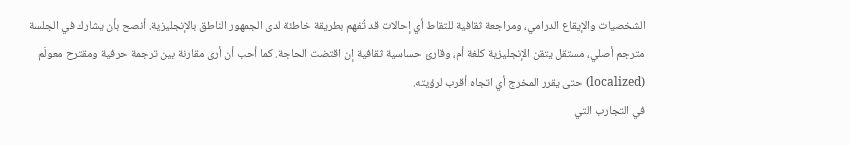الشخصيات والإيقاع الدرامي، ومراجعة ثقافية للتقاط أي إحالات قد تُفهم بطريقة خاطئة لدى الجمهور الناطق بالإنجليزية. أنصح بأن يشارك في الجلسة مترجم أصلي، مستقل يتقن الإنجليزية كلغة أم، وقارئ حساسية ثقافية إن اقتضت الحاجة. كما أحب أن أرى مقارنة بين ترجمة حرفية ومقترح معولَم (localized) حتى يقرر المخرج أي اتجاه أقرب لرؤيته.
في التجارب التي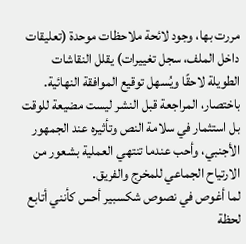مررت بها، وجود لائحة ملاحظات موحدة (تعليقات داخل الملف، سجل تغييرات) يقلل النقاشات الطويلة لاحقًا ويُسهل توقيع الموافقة النهائية. باختصار، المراجعة قبل النشر ليست مضيعة للوقت بل استثمار في سلامة النص وتأثيره عند الجمهور الأجنبي، وأحب عندما تنتهي العملية بشعور من الارتياح الجماعي للمخرج والفريق.
لما أغوص في نصوص شكسبير أحس كأنني أتابع لحظة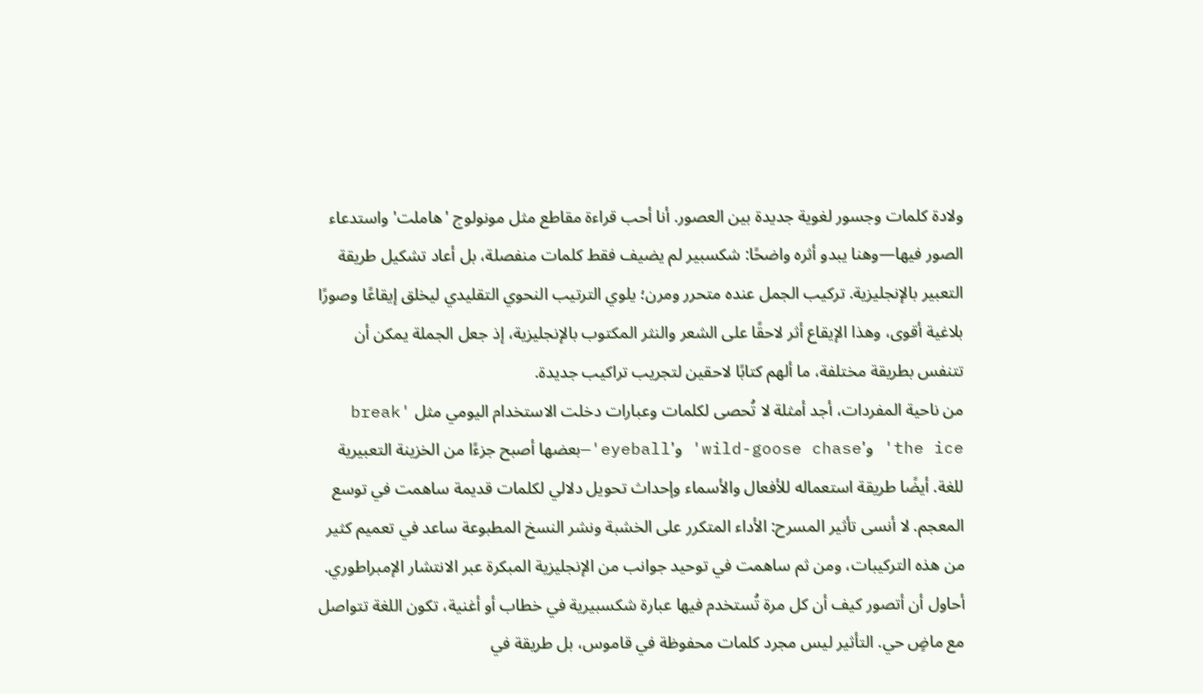ولادة كلمات وجسور لغوية جديدة بين العصور. أنا أحب قراءة مقاطع مثل مونولوج 'هاملت' واستدعاء الصور فيها—وهنا يبدو أثره واضحًا: شكسبير لم يضيف فقط كلمات منفصلة، بل أعاد تشكيل طريقة التعبير بالإنجليزية. تركيب الجمل عنده متحرر ومرن؛ يلوي الترتيب النحوي التقليدي ليخلق إيقاعًا وصورًا بلاغية أقوى، وهذا الإيقاع أثر لاحقًا على الشعر والنثر المكتوب بالإنجليزية، إذ جعل الجملة يمكن أن تتنفس بطريقة مختلفة، ما ألهم كتابًا لاحقين لتجريب تراكيب جديدة.
من ناحية المفردات، أجد أمثلة لا تُحصى لكلمات وعبارات دخلت الاستخدام اليومي مثل 'break the ice' و'wild-goose chase' و'eyeball'—بعضها أصبح جزءًا من الخزينة التعبيرية للغة. أيضًا طريقة استعماله للأفعال والأسماء وإحداث تحويل دلالي لكلمات قديمة ساهمت في توسع المعجم. لا أنسى تأثير المسرح: الأداء المتكرر على الخشبة ونشر النسخ المطبوعة ساعد في تعميم كثير من هذه التركيبات، ومن ثم ساهمت في توحيد جوانب من الإنجليزية المبكرة عبر الانتشار الإمبراطوري.
أحاول أن أتصور كيف أن كل مرة تُستخدم فيها عبارة شكسبيرية في خطاب أو أغنية، تكون اللغة تتواصل مع ماضٍ حي. التأثير ليس مجرد كلمات محفوظة في قاموس، بل طريقة في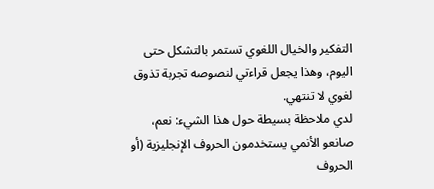التفكير والخيال اللغوي تستمر بالتشكل حتى اليوم، وهذا يجعل قراءتي لنصوصه تجربة تذوق لغوي لا تنتهي.
لدي ملاحظة بسيطة حول هذا الشيء: نعم، صانعو الأنمي يستخدمون الحروف الإنجليزية (أو الحروف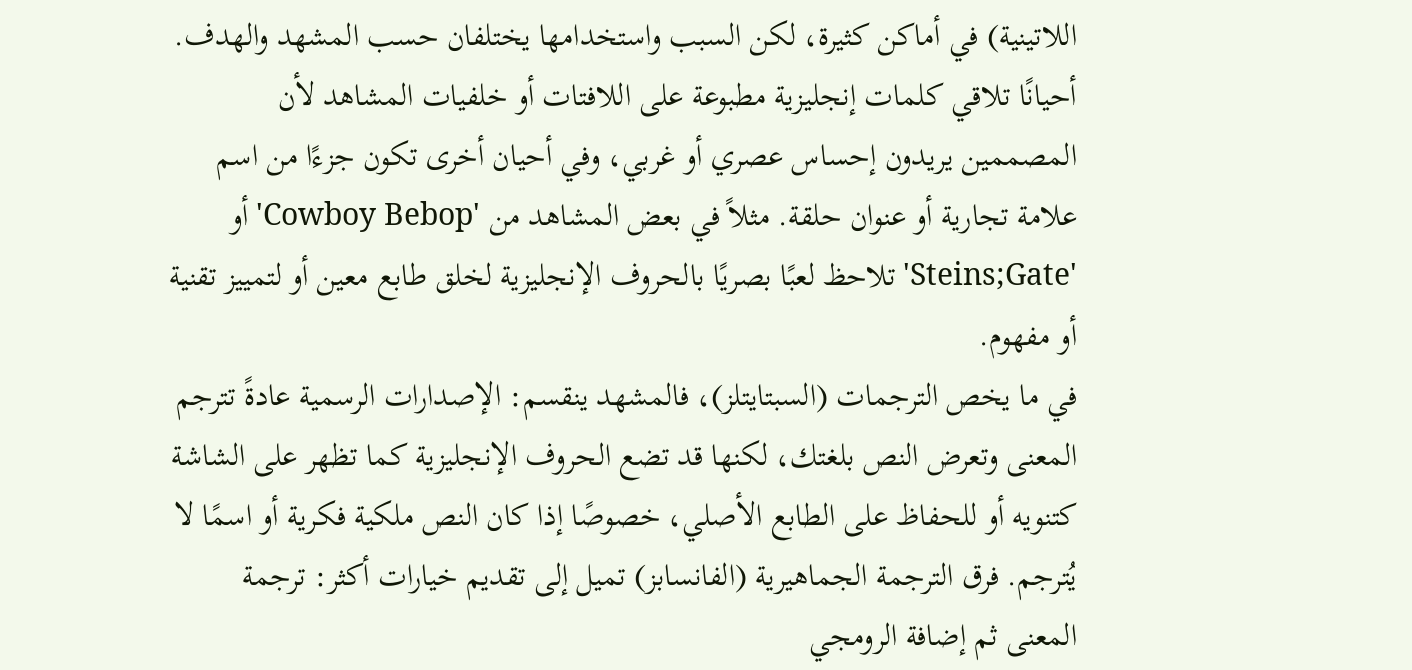اللاتينية) في أماكن كثيرة، لكن السبب واستخدامها يختلفان حسب المشهد والهدف. أحيانًا تلاقي كلمات إنجليزية مطبوعة على اللافتات أو خلفيات المشاهد لأن المصممين يريدون إحساس عصري أو غربي، وفي أحيان أخرى تكون جزءًا من اسم علامة تجارية أو عنوان حلقة. مثلاً في بعض المشاهد من 'Cowboy Bebop' أو 'Steins;Gate' تلاحظ لعبًا بصريًا بالحروف الإنجليزية لخلق طابع معين أو لتمييز تقنية أو مفهوم.
في ما يخص الترجمات (السبتايتلز)، فالمشهد ينقسم: الإصدارات الرسمية عادةً تترجم المعنى وتعرض النص بلغتك، لكنها قد تضع الحروف الإنجليزية كما تظهر على الشاشة كتنويه أو للحفاظ على الطابع الأصلي، خصوصًا إذا كان النص ملكية فكرية أو اسمًا لا يُترجم. فرق الترجمة الجماهيرية (الفانسابز) تميل إلى تقديم خيارات أكثر: ترجمة المعنى ثم إضافة الرومجي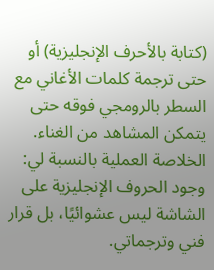(كتابة بالأحرف الإنجليزية) أو حتى ترجمة كلمات الأغاني مع السطر بالرومجي فوقه حتى يتمكن المشاهد من الغناء.
الخلاصة العملية بالنسبة لي: وجود الحروف الإنجليزية على الشاشة ليس عشوائيًا، بل قرار فني وترجماتي.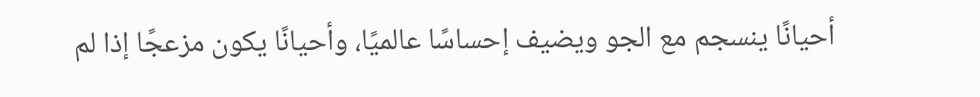أحيانًا ينسجم مع الجو ويضيف إحساسًا عالميًا، وأحيانًا يكون مزعجًا إذا لم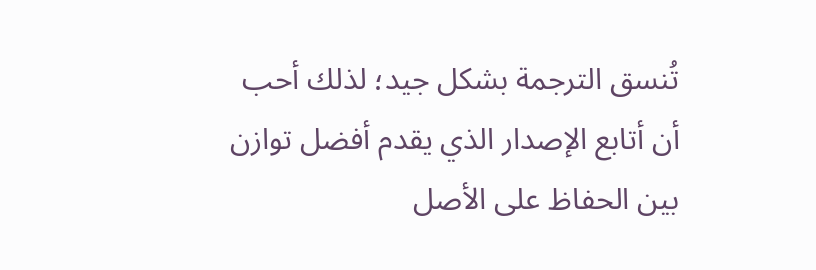تُنسق الترجمة بشكل جيد؛ لذلك أحب أن أتابع الإصدار الذي يقدم أفضل توازن بين الحفاظ على الأصل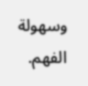وسهولة الفهم.